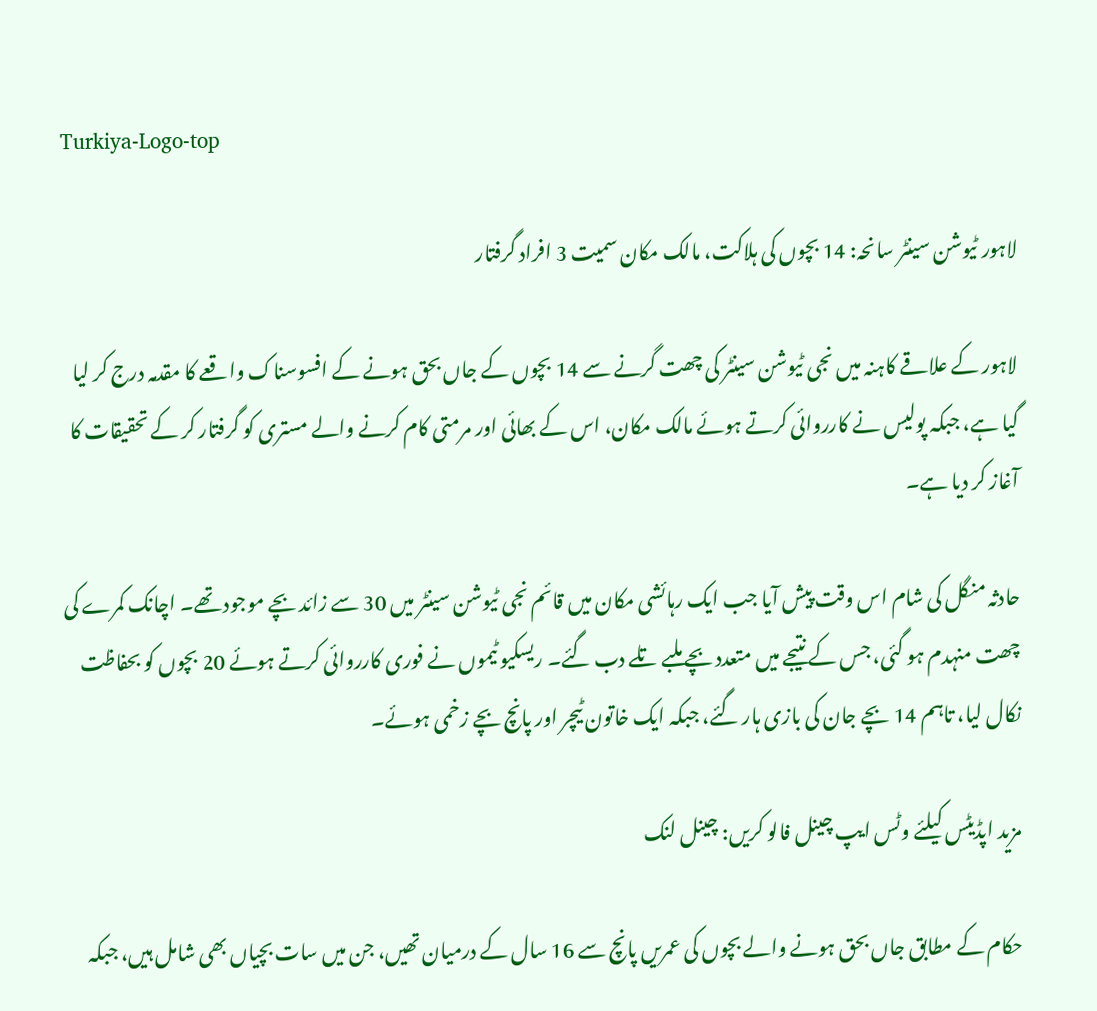Turkiya-Logo-top

لاہور ٹیوشن سینٹر سانحہ: 14 بچوں کی ہلاکت، مالک مکان سمیت 3 افراد گرفتار

لاہور کے علاقے کاہنہ میں نجی ٹیوشن سینٹر کی چھت گرنے سے 14 بچوں کے جاں بحق ہونے کے افسوسناک واقعے کا مقدمہ درج کر لیا گیا ہے، جبکہ پولیس نے کارروائی کرتے ہوئے مالک مکان، اس کے بھائی اور مرمتی کام کرنے والے مستری کو گرفتار کر کے تحقیقات کا آغاز کر دیا ہے۔

حادثہ منگل کی شام اس وقت پیش آیا جب ایک رہائشی مکان میں قائم نجی ٹیوشن سینٹر میں 30 سے زائد بچے موجود تھے۔ اچانک کمرے کی چھت منہدم ہو گئی، جس کے نتیجے میں متعدد بچے ملبے تلے دب گئے۔ ریسکیو ٹیموں نے فوری کارروائی کرتے ہوئے 20 بچوں کو بحفاظت نکال لیا، تاہم 14 بچے جان کی بازی ہار گئے، جبکہ ایک خاتون ٹیچر اور پانچ بچے زخمی ہوئے۔

مزید اپڈیٹس کیلئے وٹس ایپ چینل فالو کریں: چینل لنک

حکام کے مطابق جاں بحق ہونے والے بچوں کی عمریں پانچ سے 16 سال کے درمیان تھیں، جن میں سات بچیاں بھی شامل ہیں، جبکہ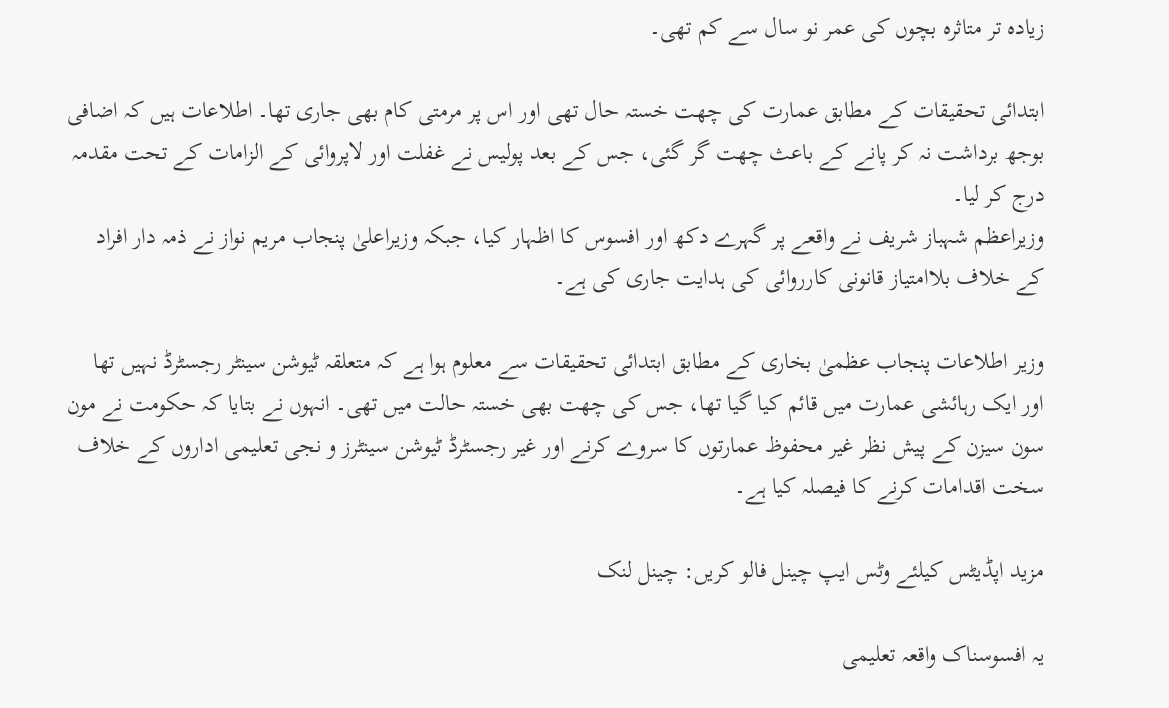زیادہ تر متاثرہ بچوں کی عمر نو سال سے کم تھی۔

ابتدائی تحقیقات کے مطابق عمارت کی چھت خستہ حال تھی اور اس پر مرمتی کام بھی جاری تھا۔ اطلاعات ہیں کہ اضافی بوجھ برداشت نہ کر پانے کے باعث چھت گر گئی، جس کے بعد پولیس نے غفلت اور لاپروائی کے الزامات کے تحت مقدمہ درج کر لیا۔
وزیراعظم شہباز شریف نے واقعے پر گہرے دکھ اور افسوس کا اظہار کیا، جبکہ وزیراعلیٰ پنجاب مریم نواز نے ذمہ دار افراد کے خلاف بلاامتیاز قانونی کارروائی کی ہدایت جاری کی ہے۔

وزیر اطلاعات پنجاب عظمیٰ بخاری کے مطابق ابتدائی تحقیقات سے معلوم ہوا ہے کہ متعلقہ ٹیوشن سینٹر رجسٹرڈ نہیں تھا اور ایک رہائشی عمارت میں قائم کیا گیا تھا، جس کی چھت بھی خستہ حالت میں تھی۔ انہوں نے بتایا کہ حکومت نے مون سون سیزن کے پیش نظر غیر محفوظ عمارتوں کا سروے کرنے اور غیر رجسٹرڈ ٹیوشن سینٹرز و نجی تعلیمی اداروں کے خلاف سخت اقدامات کرنے کا فیصلہ کیا ہے۔

مزید اپڈیٹس کیلئے وٹس ایپ چینل فالو کریں: چینل لنک

یہ افسوسناک واقعہ تعلیمی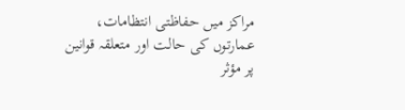مراکز میں حفاظتی انتظامات، عمارتوں کی حالت اور متعلقہ قوانین پر مؤثر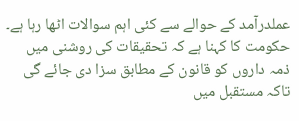عملدرآمد کے حوالے سے کئی اہم سوالات اٹھا رہا ہے۔ حکومت کا کہنا ہے کہ تحقیقات کی روشنی میں ذمہ داروں کو قانون کے مطابق سزا دی جائے گی تاکہ مستقبل میں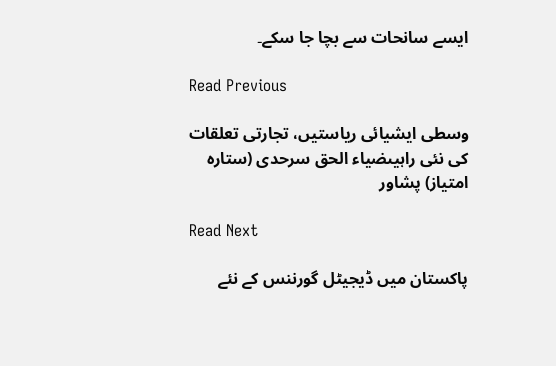ایسے سانحات سے بچا جا سکے۔

Read Previous

وسطی ایشیائی ریاستیں، تجارتی تعلقات کی نئی راہیںضیاء الحق سرحدی (ستارہ امتیاز) پشاور

Read Next

پاکستان میں ڈیجیٹل گورننس کے نئے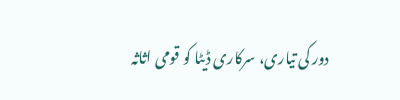دور کی تیاری، سرکاری ڈیٹا کو قومی اثاثہ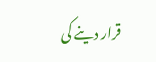قرار دینے کی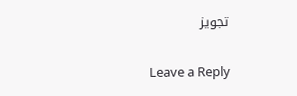تجویز

Leave a Reply